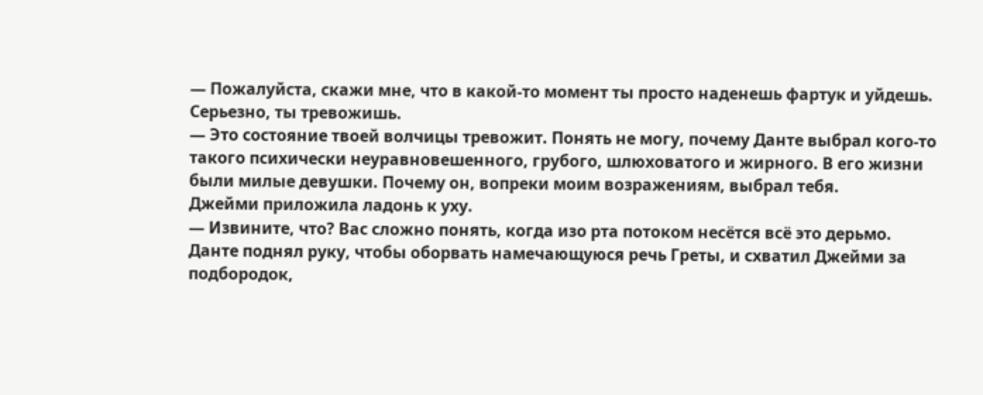— Пожалуйста, скажи мне, что в какой-то момент ты просто наденешь фартук и уйдешь. Серьезно, ты тревожишь.
— Это состояние твоей волчицы тревожит. Понять не могу, почему Данте выбрал кого-то такого психически неуравновешенного, грубого, шлюховатого и жирного. В его жизни были милые девушки. Почему он, вопреки моим возражениям, выбрал тебя.
Джейми приложила ладонь к уху.
— Извините, что? Вас сложно понять, когда изо рта потоком несётся всё это дерьмо.
Данте поднял руку, чтобы оборвать намечающуюся речь Греты, и схватил Джейми за подбородок,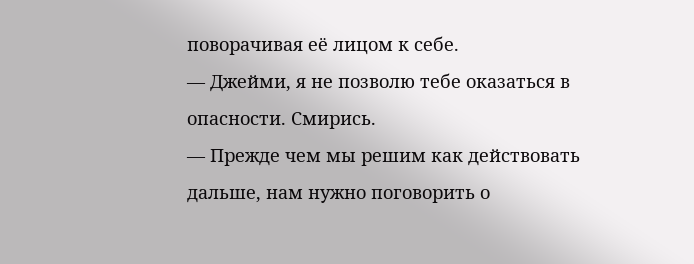поворачивая её лицом к себе.
— Джейми, я не позволю тебе оказаться в опасности. Смирись.
— Прежде чем мы решим как действовать дальше, нам нужно поговорить о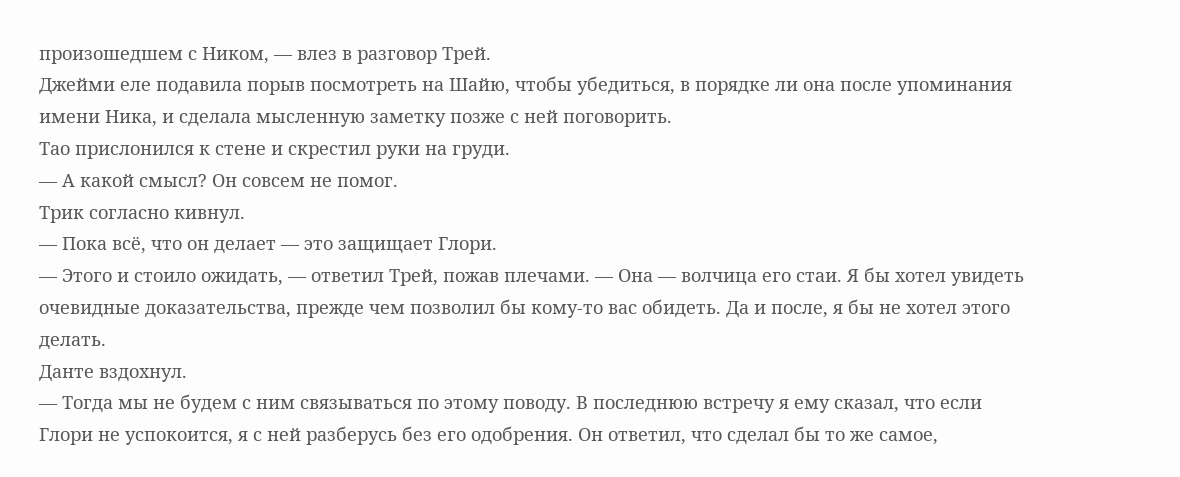произошедшем с Ником, — влез в разговор Трей.
Джейми еле подавила порыв посмотреть на Шайю, чтобы убедиться, в порядке ли она после упоминания имени Ника, и сделала мысленную заметку позже с ней поговорить.
Тао прислонился к стене и скрестил руки на груди.
— А какой смысл? Он совсем не помог.
Трик согласно кивнул.
— Пока всё, что он делает — это защищает Глори.
— Этого и стоило ожидать, — ответил Трей, пожав плечами. — Она — волчица его стаи. Я бы хотел увидеть очевидные доказательства, прежде чем позволил бы кому-то вас обидеть. Да и после, я бы не хотел этого делать.
Данте вздохнул.
— Тогда мы не будем с ним связываться по этому поводу. В последнюю встречу я ему сказал, что если Глори не успокоится, я с ней разберусь без его одобрения. Он ответил, что сделал бы то же самое,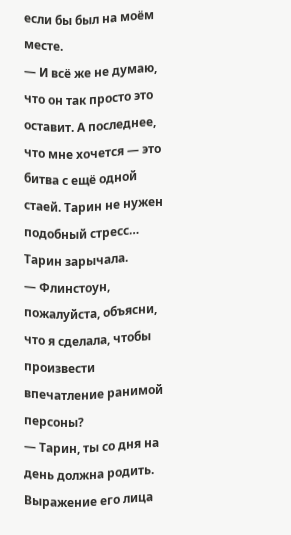если бы был на моём месте.
— И всё же не думаю, что он так просто это оставит. А последнее, что мне хочется — это битва с ещё одной стаей. Тарин не нужен подобный стресс…
Тарин зарычала.
— Флинстоун, пожалуйста, объясни, что я сделала, чтобы произвести впечатление ранимой персоны?
— Тарин, ты со дня на день должна родить.
Выражение его лица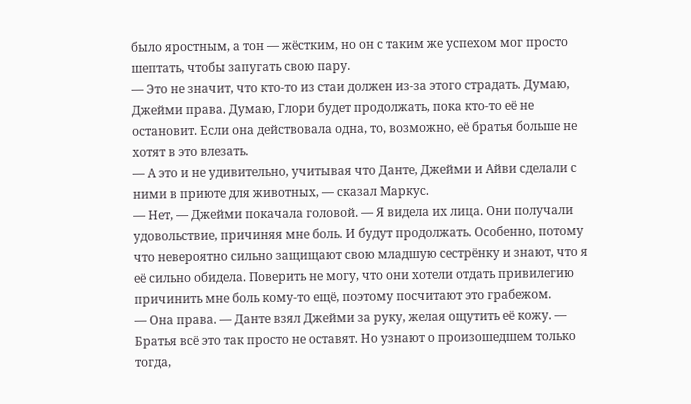было яростным, а тон — жёстким, но он с таким же успехом мог просто шептать, чтобы запугать свою пару.
— Это не значит, что кто-то из стаи должен из-за этого страдать. Думаю, Джейми права. Думаю, Глори будет продолжать, пока кто-то её не остановит. Если она действовала одна, то, возможно, её братья больше не хотят в это влезать.
— А это и не удивительно, учитывая что Данте, Джейми и Айви сделали с ними в приюте для животных, — сказал Маркус.
— Нет, — Джейми покачала головой. — Я видела их лица. Они получали удовольствие, причиняя мне боль. И будут продолжать. Особенно, потому что невероятно сильно защищают свою младшую сестрёнку и знают, что я её сильно обидела. Поверить не могу, что они хотели отдать привилегию причинить мне боль кому-то ещё, поэтому посчитают это грабежом.
— Она права. — Данте взял Джейми за руку, желая ощутить её кожу. — Братья всё это так просто не оставят. Но узнают о произошедшем только тогда,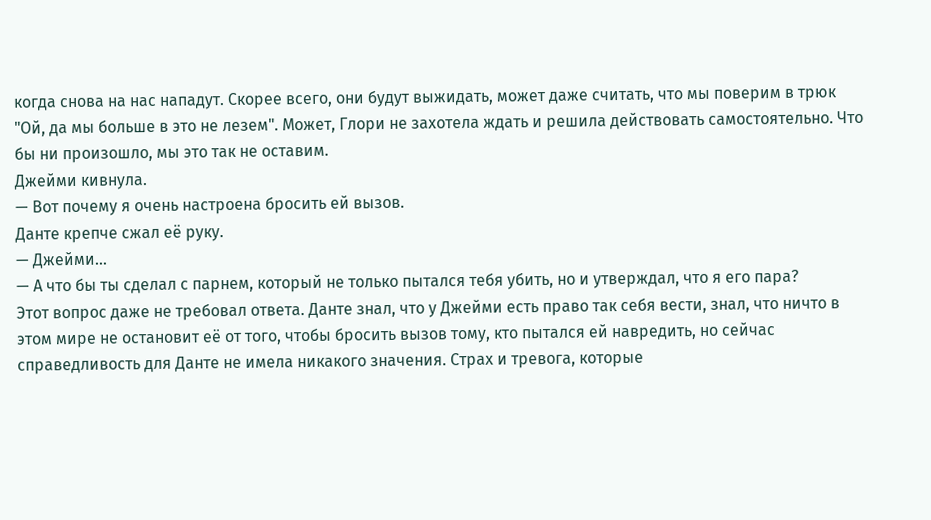когда снова на нас нападут. Скорее всего, они будут выжидать, может даже считать, что мы поверим в трюк "Ой, да мы больше в это не лезем". Может, Глори не захотела ждать и решила действовать самостоятельно. Что бы ни произошло, мы это так не оставим.
Джейми кивнула.
— Вот почему я очень настроена бросить ей вызов.
Данте крепче сжал её руку.
— Джейми…
— А что бы ты сделал с парнем, который не только пытался тебя убить, но и утверждал, что я его пара?
Этот вопрос даже не требовал ответа. Данте знал, что у Джейми есть право так себя вести, знал, что ничто в этом мире не остановит её от того, чтобы бросить вызов тому, кто пытался ей навредить, но сейчас справедливость для Данте не имела никакого значения. Страх и тревога, которые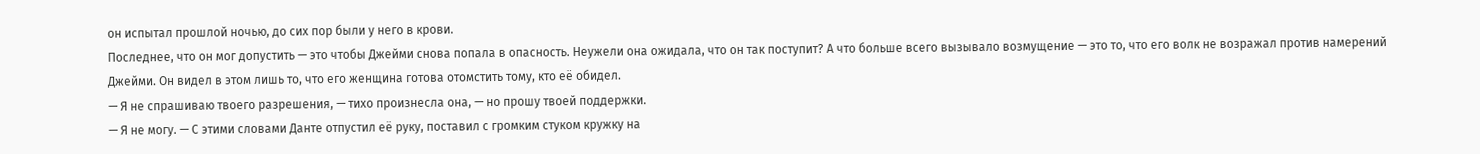он испытал прошлой ночью, до сих пор были у него в крови.
Последнее, что он мог допустить — это чтобы Джейми снова попала в опасность. Неужели она ожидала, что он так поступит? А что больше всего вызывало возмущение — это то, что его волк не возражал против намерений Джейми. Он видел в этом лишь то, что его женщина готова отомстить тому, кто её обидел.
— Я не спрашиваю твоего разрешения, — тихо произнесла она, — но прошу твоей поддержки.
— Я не могу. — С этими словами Данте отпустил её руку, поставил с громким стуком кружку на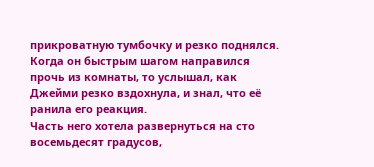прикроватную тумбочку и резко поднялся. Когда он быстрым шагом направился прочь из комнаты, то услышал, как Джейми резко вздохнула, и знал, что её ранила его реакция.
Часть него хотела развернуться на сто восемьдесят градусов,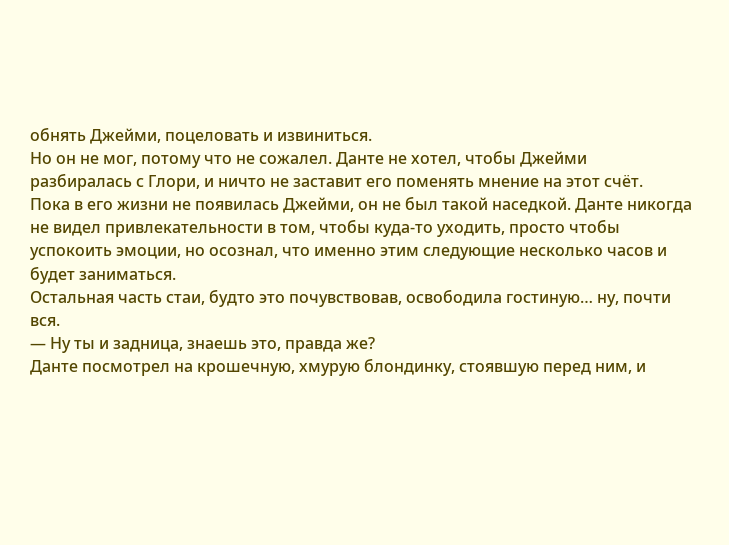обнять Джейми, поцеловать и извиниться.
Но он не мог, потому что не сожалел. Данте не хотел, чтобы Джейми разбиралась с Глори, и ничто не заставит его поменять мнение на этот счёт.
Пока в его жизни не появилась Джейми, он не был такой наседкой. Данте никогда не видел привлекательности в том, чтобы куда-то уходить, просто чтобы успокоить эмоции, но осознал, что именно этим следующие несколько часов и будет заниматься.
Остальная часть стаи, будто это почувствовав, освободила гостиную… ну, почти вся.
— Ну ты и задница, знаешь это, правда же?
Данте посмотрел на крошечную, хмурую блондинку, стоявшую перед ним, и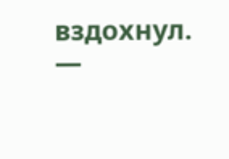вздохнул.
—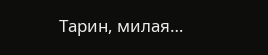Тарин, милая…